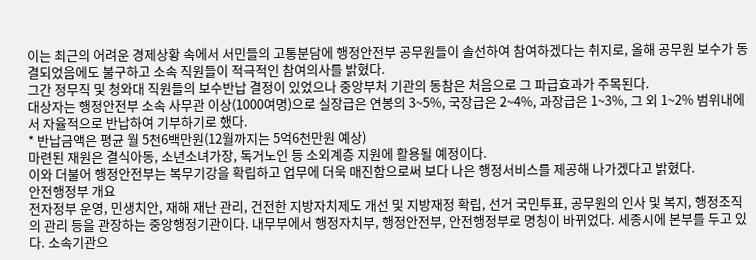이는 최근의 어려운 경제상황 속에서 서민들의 고통분담에 행정안전부 공무원들이 솔선하여 참여하겠다는 취지로, 올해 공무원 보수가 동결되었음에도 불구하고 소속 직원들이 적극적인 참여의사를 밝혔다.
그간 정무직 및 청와대 직원들의 보수반납 결정이 있었으나 중앙부처 기관의 동참은 처음으로 그 파급효과가 주목된다.
대상자는 행정안전부 소속 사무관 이상(1000여명)으로 실장급은 연봉의 3~5%, 국장급은 2~4%, 과장급은 1~3%, 그 외 1~2% 범위내에서 자율적으로 반납하여 기부하기로 했다.
* 반납금액은 평균 월 5천6백만원(12월까지는 5억6천만원 예상)
마련된 재원은 결식아동, 소년소녀가장, 독거노인 등 소외계층 지원에 활용될 예정이다.
이와 더불어 행정안전부는 복무기강을 확립하고 업무에 더욱 매진함으로써 보다 나은 행정서비스를 제공해 나가겠다고 밝혔다.
안전행정부 개요
전자정부 운영, 민생치안, 재해 재난 관리, 건전한 지방자치제도 개선 및 지방재정 확립, 선거 국민투표, 공무원의 인사 및 복지, 행정조직의 관리 등을 관장하는 중앙행정기관이다. 내무부에서 행정자치부, 행정안전부, 안전행정부로 명칭이 바뀌었다. 세종시에 본부를 두고 있다. 소속기관으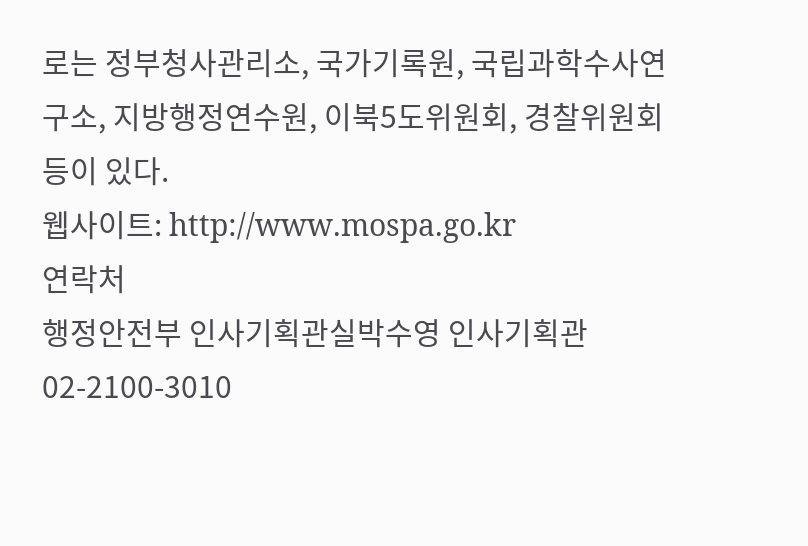로는 정부청사관리소, 국가기록원, 국립과학수사연구소, 지방행정연수원, 이북5도위원회, 경찰위원회 등이 있다.
웹사이트: http://www.mospa.go.kr
연락처
행정안전부 인사기획관실박수영 인사기획관 02-2100-3010